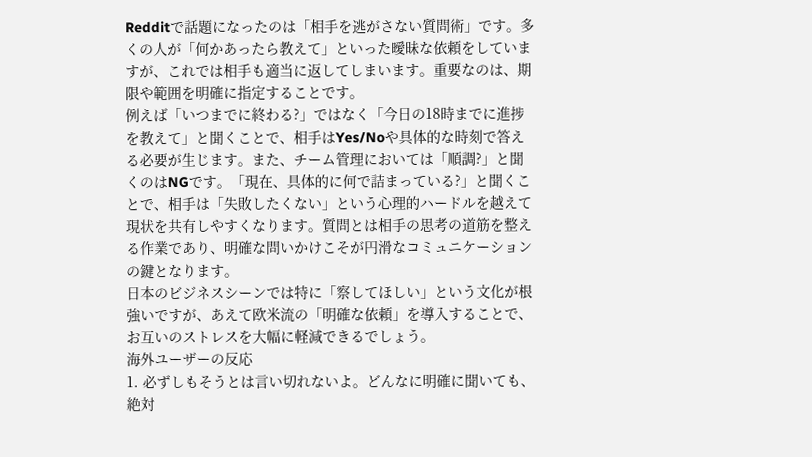Redditで話題になったのは「相手を逃がさない質問術」です。多くの人が「何かあったら教えて」といった曖昧な依頼をしていますが、これでは相手も適当に返してしまいます。重要なのは、期限や範囲を明確に指定することです。
例えば「いつまでに終わる?」ではなく「今日の18時までに進捗を教えて」と聞くことで、相手はYes/Noや具体的な時刻で答える必要が生じます。また、チーム管理においては「順調?」と聞くのはNGです。「現在、具体的に何で詰まっている?」と聞くことで、相手は「失敗したくない」という心理的ハードルを越えて現状を共有しやすくなります。質問とは相手の思考の道筋を整える作業であり、明確な問いかけこそが円滑なコミュニケーションの鍵となります。
日本のビジネスシーンでは特に「察してほしい」という文化が根強いですが、あえて欧米流の「明確な依頼」を導入することで、お互いのストレスを大幅に軽減できるでしょう。
海外ユーザーの反応
1. 必ずしもそうとは言い切れないよ。どんなに明確に聞いても、絶対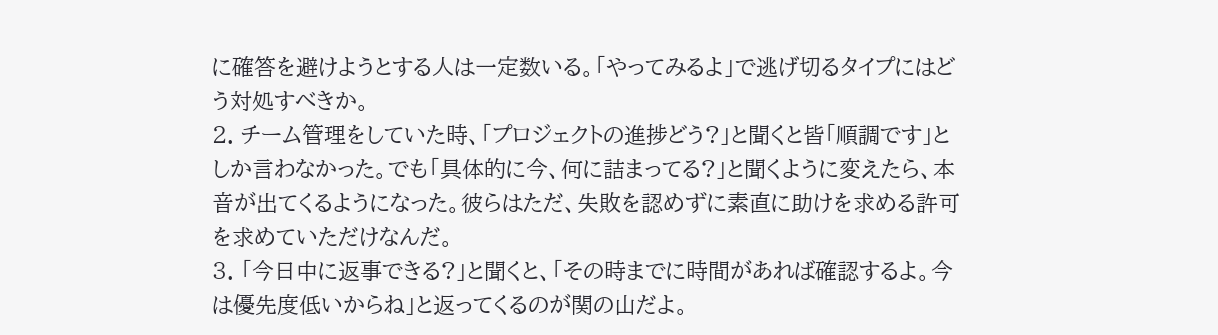に確答を避けようとする人は一定数いる。「やってみるよ」で逃げ切るタイプにはどう対処すべきか。
2. チーム管理をしていた時、「プロジェクトの進捗どう?」と聞くと皆「順調です」としか言わなかった。でも「具体的に今、何に詰まってる?」と聞くように変えたら、本音が出てくるようになった。彼らはただ、失敗を認めずに素直に助けを求める許可を求めていただけなんだ。
3. 「今日中に返事できる?」と聞くと、「その時までに時間があれば確認するよ。今は優先度低いからね」と返ってくるのが関の山だよ。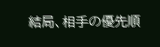結局、相手の優先順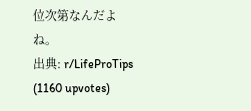位次第なんだよね。
出典: r/LifeProTips (1160 upvotes)